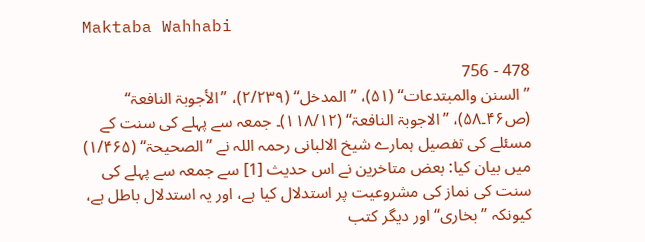Maktaba Wahhabi

478 - 756
’’السنن والمبتدعات‘‘ (۵۱)، ’’المدخل‘‘ (۲/۲۳۹)، ’’الأجوبۃ النافعۃ‘‘ (ص۴۶۔۵۸)، ’’الاجوبۃ النافعۃ‘‘ (۱۱۸/۱۲)۔ جمعہ سے پہلے کی سنت کے مسئلے کی تفصیل ہمارے شیخ الالبانی رحمہ اللہ نے ’’الصحیحۃ‘‘ (۱/۴۶۵) میں بیان کیا: بعض متاخرین نے اس حدیث [1] سے جمعہ سے پہلے کی سنت کی نماز کی مشروعیت پر استدلال کیا ہے، اور یہ استدلال باطل ہے، کیونکہ ’’بخاری‘‘ اور دیگر کتب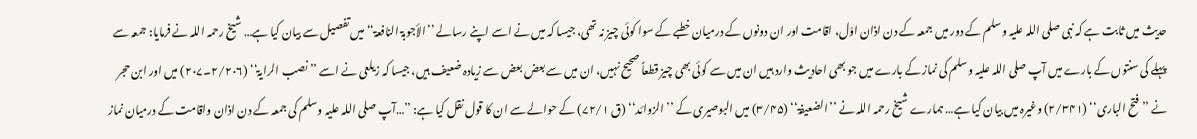حدیث میں ثابت ہے کہ نبی صلی اللہ علیہ وسلم کے دور میں جمعہ کے دن اذان اوّل، اقامت اور ان دونوں کے درمیان خطبے کے سوا کوئی چیز نہ تھی، جیسا کہ میں نے اسے اپنے رسالے ’’الأجوبۃ النافعۃ‘‘ میں تفصیل سے بیان کیا ہے… شیخ رحمہ اللہ نے فرمایا: جمعہ سے پہلے کی سنتوں کے بارے میں آپ صلی اللہ علیہ وسلم کی نماز کے بارے میں جو بھی احادیث وارد ہیں ان میں سے کوئی بھی چیز قطعاً صحیح نہیں، ان میں سے بعض بعض سے زیادہ ضعیف ہیں، جیسا کہ زیلعی نے اسے ’’نصب الرایۃ‘‘ (۲/۲۰۶۔۲۰۷) میں اور ابن حجر نے ’’فتح الباری‘‘ (۲/۳۴۱) وغیرہ میں بیان کیا ہے… ہمارے شیخ رحمہ اللہ نے ’’الضعیفۃ‘‘ (۳/۴۵) میں البوصیری کے ’’الزوائد‘‘ (ق ۷۲/۱) کے حوالے سے ان کا قول نقل کیا ہے: ’’…آپ صلی اللہ علیہ وسلم کی جمعہ کے دن اذان واقامت کے درمیان نماز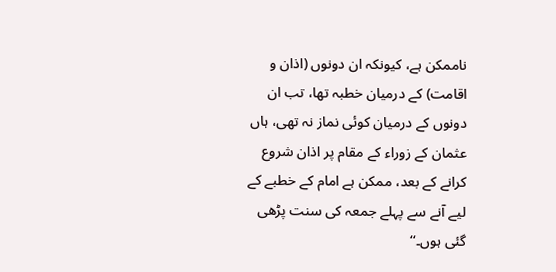ناممکن ہے، کیونکہ ان دونوں (اذان و اقامت) کے درمیان خطبہ تھا، تب ان دونوں کے درمیان کوئی نماز نہ تھی، ہاں عثمان کے زوراء کے مقام پر اذان شروع کرانے کے بعد، ممکن ہے امام کے خطبے کے لیے آنے سے پہلے جمعہ کی سنت پڑھی گئی ہوں۔‘‘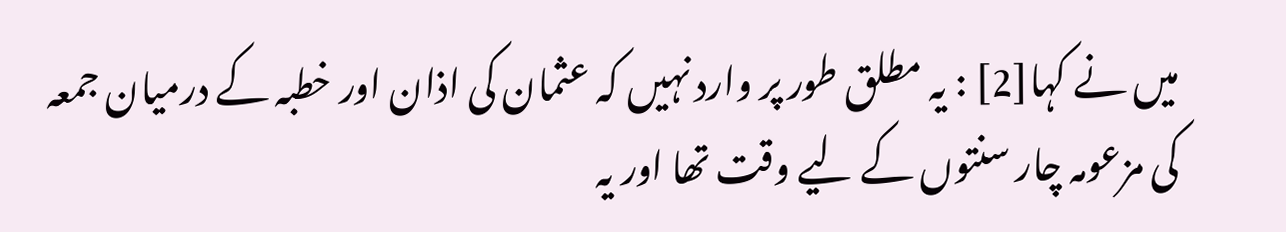میں نے کہا[2] : یہ مطلق طور پر وارد نہیں کہ عثمان کی اذان اور خطبہ کے درمیان جمعہ کی مزعومہ چار سنتوں کے لیے وقت تھا اور یہ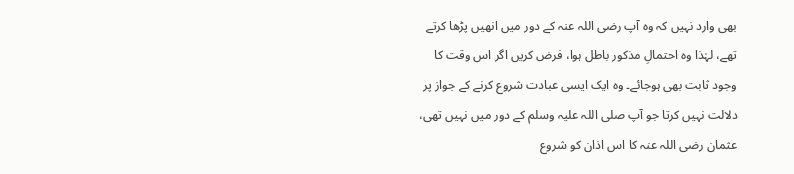بھی وارد نہیں کہ وہ آپ رضی اللہ عنہ کے دور میں انھیں پڑھا کرتے تھے، لہٰذا وہ احتمالِ مذکور باطل ہوا، فرض کریں اگر اس وقت کا وجود ثابت بھی ہوجائے۔ وہ ایک ایسی عبادت شروع کرنے کے جواز پر دلالت نہیں کرتا جو آپ صلی اللہ علیہ وسلم کے دور میں نہیں تھی، عثمان رضی اللہ عنہ کا اس اذان کو شروع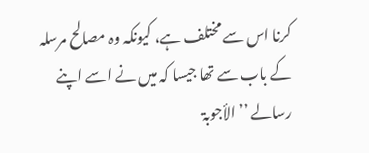کرنا اس سے مختلف ہے، کیونکہ وہ مصالح مرسلہ کے باب سے تھا جیسا کہ میں نے اسے اپنے رسالے ’’الأجوبۃ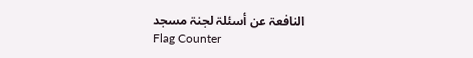النافعۃ عن أسئلۃ لجنۃ مسجد
Flag Counter